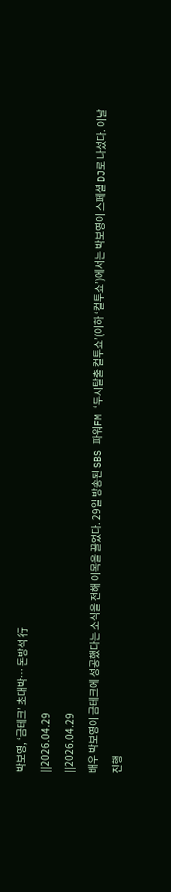박보영, ‘금테크’ 초대박… 돈방석 行
||2026.04.29
||2026.04.29
배우 박보영이 금테크에 성공했다는 소식을 전해 이목을 끌었다. 29일 방송된 SBS 파워FM ‘두시탈출 컬투쇼’(이하 ‘컬투쇼’)에서는 박보영이 스페셜 DJ로 나섰다. 이날 진행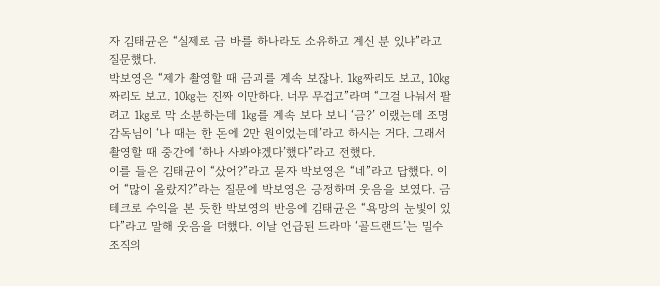자 김태균은 “실제로 금 바를 하나라도 소유하고 계신 분 있냐”라고 질문했다.
박보영은 “제가 촬영할 때 금괴를 계속 보잖나. 1㎏짜리도 보고, 10㎏짜리도 보고. 10㎏는 진짜 이만하다. 너무 무겁고”라며 “그걸 나눠서 팔려고 1㎏로 막 소분하는데 1㎏를 계속 보다 보니 ‘금?’ 이랬는데 조명 감독님이 ‘나 때는 한 돈에 2만 원이었는데’라고 하시는 거다. 그래서 촬영할 때 중간에 ‘하나 사봐야겠다’했다”라고 전했다.
이를 들은 김태균이 “샀어?”라고 묻자 박보영은 “네”라고 답했다. 이어 “많이 올랐지?”라는 질문에 박보영은 긍정하며 웃음을 보였다. 금테크로 수익을 본 듯한 박보영의 반응에 김태균은 “욕망의 눈빛이 있다”라고 말해 웃음을 더했다. 이날 언급된 드라마 ‘골드랜드’는 밀수 조직의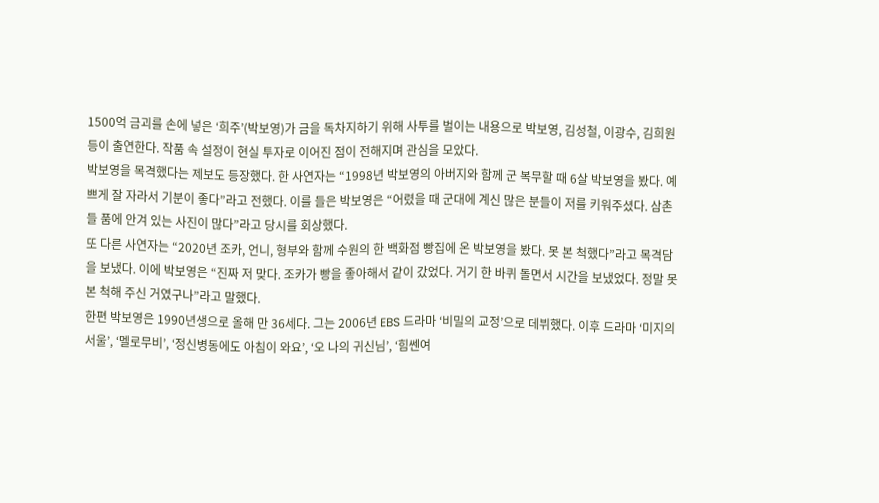1500억 금괴를 손에 넣은 ‘희주’(박보영)가 금을 독차지하기 위해 사투를 벌이는 내용으로 박보영, 김성철, 이광수, 김희원 등이 출연한다. 작품 속 설정이 현실 투자로 이어진 점이 전해지며 관심을 모았다.
박보영을 목격했다는 제보도 등장했다. 한 사연자는 “1998년 박보영의 아버지와 함께 군 복무할 때 6살 박보영을 봤다. 예쁘게 잘 자라서 기분이 좋다”라고 전했다. 이를 들은 박보영은 “어렸을 때 군대에 계신 많은 분들이 저를 키워주셨다. 삼촌들 품에 안겨 있는 사진이 많다”라고 당시를 회상했다.
또 다른 사연자는 “2020년 조카, 언니, 형부와 함께 수원의 한 백화점 빵집에 온 박보영을 봤다. 못 본 척했다”라고 목격담을 보냈다. 이에 박보영은 “진짜 저 맞다. 조카가 빵을 좋아해서 같이 갔었다. 거기 한 바퀴 돌면서 시간을 보냈었다. 정말 못 본 척해 주신 거였구나”라고 말했다.
한편 박보영은 1990년생으로 올해 만 36세다. 그는 2006년 EBS 드라마 ‘비밀의 교정’으로 데뷔했다. 이후 드라마 ‘미지의 서울’, ‘멜로무비’, ‘정신병동에도 아침이 와요’, ‘오 나의 귀신님’, ‘힘쎈여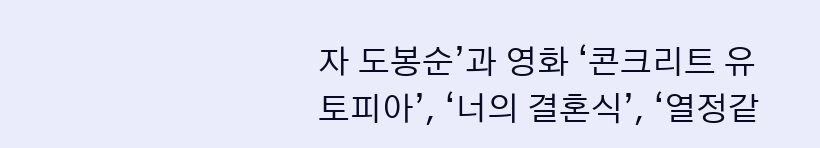자 도봉순’과 영화 ‘콘크리트 유토피아’, ‘너의 결혼식’, ‘열정같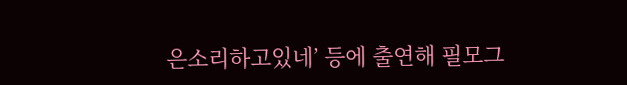은소리하고있네’ 등에 출연해 필모그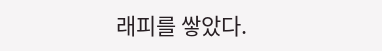래피를 쌓았다.